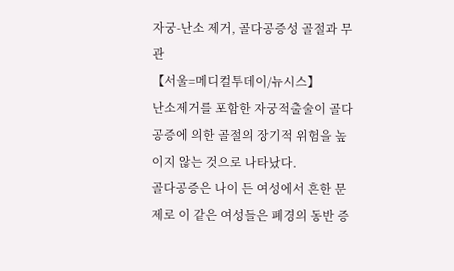자궁-난소 제거, 골다공증성 골절과 무관
【서울=메디컬투데이/뉴시스】
난소제거를 포함한 자궁적출술이 골다공증에 의한 골절의 장기적 위험을 높이지 않는 것으로 나타났다.
골다공증은 나이 든 여성에서 흔한 문제로 이 같은 여성들은 폐경의 동반 증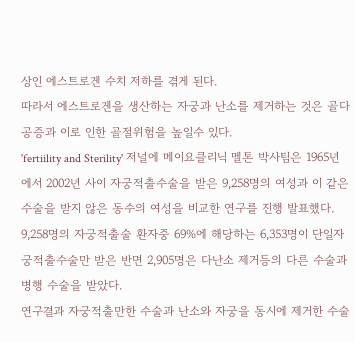상인 에스트로겐 수치 저하를 겪게 된다.
따라서 에스트로겐을 생산하는 자궁과 난소를 제거하는 것은 골다공증과 이로 인한 골절위험을 높일수 있다.
'fertiility and Sterility' 저널에 메이요클리닉 멜톤 박사팀은 1965년에서 2002년 사이 자궁적출수술을 받은 9,258명의 여성과 이 같은 수술을 받지 않은 동수의 여성을 비교한 연구를 진행 발표했다.
9,258명의 자궁적출술 환자중 69%에 해당하는 6,353명이 단일자궁적출수술만 받은 반면 2,905명은 다난소 제거등의 다른 수술과 병행 수술을 받았다.
연구결과 자궁적출만한 수술과 난소와 자궁을 동시에 제거한 수술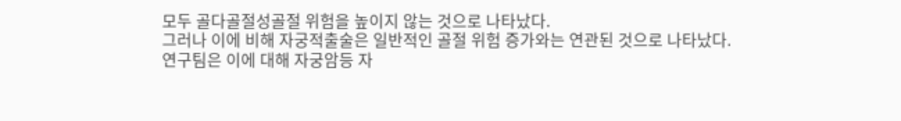모두 골다골절성골절 위험을 높이지 않는 것으로 나타났다.
그러나 이에 비해 자궁적출술은 일반적인 골절 위험 증가와는 연관된 것으로 나타났다.
연구팀은 이에 대해 자궁암등 자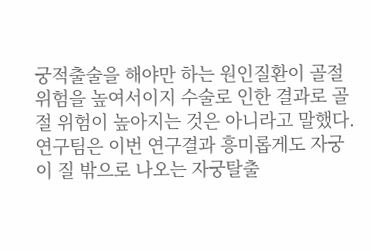궁적출술을 해야만 하는 원인질환이 골절 위험을 높여서이지 수술로 인한 결과로 골절 위험이 높아지는 것은 아니라고 말했다.
연구팀은 이번 연구결과 흥미롭게도 자궁이 질 밖으로 나오는 자궁탈출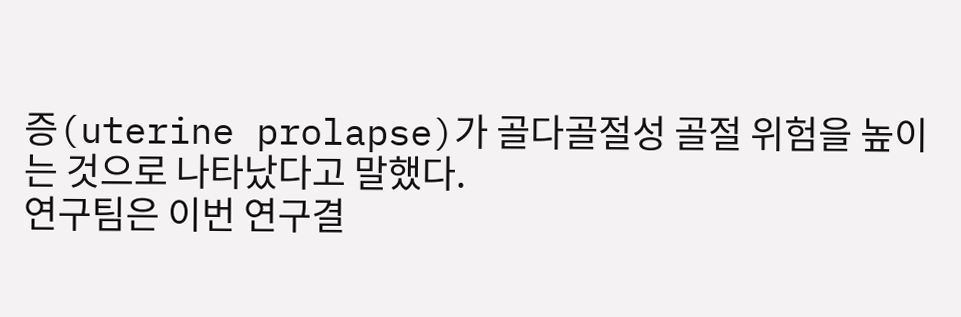증(uterine prolapse)가 골다골절성 골절 위험을 높이는 것으로 나타났다고 말했다.
연구팀은 이번 연구결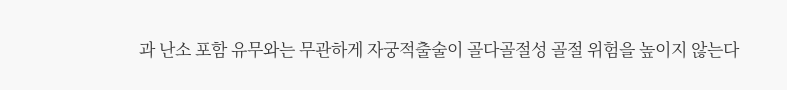과 난소 포함 유무와는 무관하게 자궁적출술이 골다골절성 골절 위험을 높이지 않는다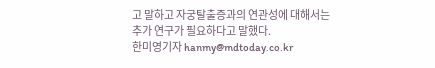고 말하고 자궁탈출증과의 연관성에 대해서는 추가 연구가 필요하다고 말했다.
한미영기자 hanmy@mdtoday.co.kr